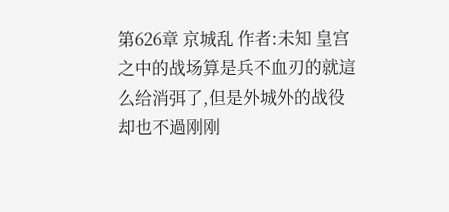第626章 京城乱 作者:未知 皇宫之中的战场算是兵不血刃的就這么给消弭了,但是外城外的战役却也不過刚刚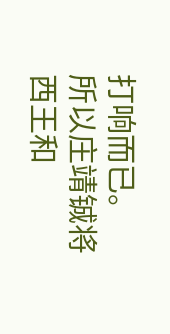打响而已。 所以庄靖铖将西王和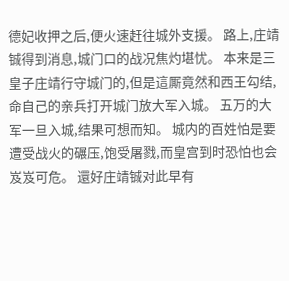德妃收押之后,便火速赶往城外支援。 路上,庄靖铖得到消息,城门口的战况焦灼堪忧。 本来是三皇子庄靖行守城门的,但是這厮竟然和西王勾结,命自己的亲兵打开城门放大军入城。 五万的大军一旦入城,结果可想而知。 城内的百姓怕是要遭受战火的碾压,饱受屠戮,而皇宫到时恐怕也会岌岌可危。 還好庄靖铖对此早有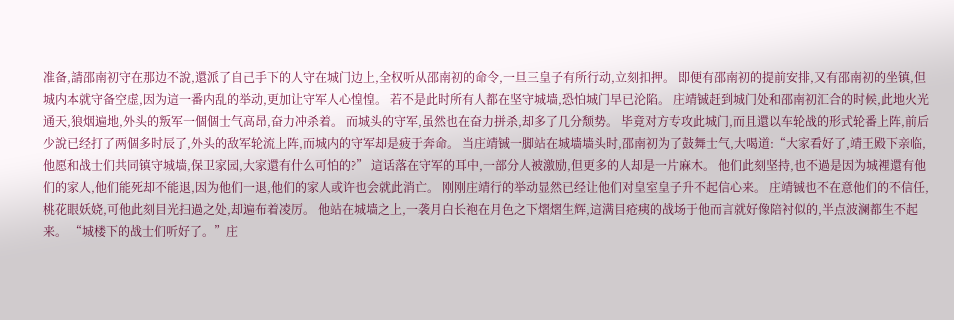准备,請邵南初守在那边不說,還派了自己手下的人守在城门边上,全权听从邵南初的命令,一旦三皇子有所行动,立刻扣押。 即便有邵南初的提前安排,又有邵南初的坐镇,但城内本就守备空虚,因为這一番内乱的举动,更加让守军人心惶惶。 若不是此时所有人都在坚守城墙,恐怕城门早已沦陷。 庄靖铖赶到城门处和邵南初汇合的时候,此地火光通天,狼烟遍地,外头的叛军一個個士气高昂,奋力冲杀着。 而城头的守军,虽然也在奋力拼杀,却多了几分颓势。 毕竟对方专攻此城门,而且還以车轮战的形式轮番上阵,前后少說已经打了两個多时辰了,外头的敌军轮流上阵,而城内的守军却是疲于奔命。 当庄靖铖一脚站在城墙墙头时,邵南初为了鼓舞士气,大喝道:“大家看好了,靖王殿下亲临,他愿和战士们共同镇守城墙,保卫家园,大家還有什么可怕的?” 這话落在守军的耳中,一部分人被激励,但更多的人却是一片麻木。 他们此刻坚持,也不過是因为城裡還有他们的家人,他们能死却不能退,因为他们一退,他们的家人或许也会就此消亡。 刚刚庄靖行的举动显然已经让他们对皇室皇子升不起信心来。 庄靖铖也不在意他们的不信任,桃花眼妖娆,可他此刻目光扫過之处,却遍布着凌厉。 他站在城墙之上,一袭月白长袍在月色之下熠熠生辉,這满目疮痍的战场于他而言就好像陪衬似的,半点波澜都生不起来。 “城楼下的战士们听好了。”庄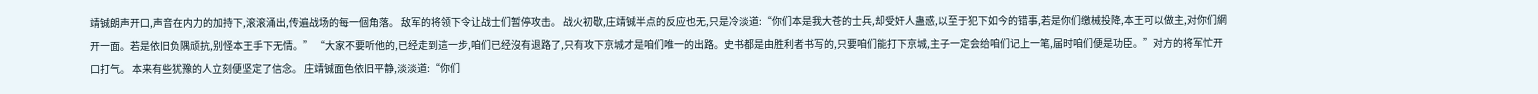靖铖朗声开口,声音在内力的加持下,滚滚涌出,传遍战场的每一個角落。 敌军的将领下令让战士们暂停攻击。 战火初歇,庄靖铖半点的反应也无,只是冷淡道:“你们本是我大苍的士兵,却受奸人蛊惑,以至于犯下如今的错事,若是你们缴械投降,本王可以做主,对你们網开一面。若是依旧负隅顽抗,别怪本王手下无情。” “大家不要听他的,已经走到這一步,咱们已经沒有退路了,只有攻下京城才是咱们唯一的出路。史书都是由胜利者书写的,只要咱们能打下京城,主子一定会给咱们记上一笔,届时咱们便是功臣。”对方的将军忙开口打气。 本来有些犹豫的人立刻便坚定了信念。 庄靖铖面色依旧平静,淡淡道:“你们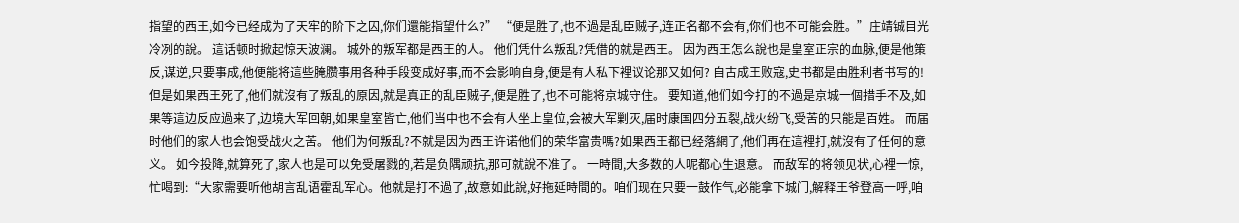指望的西王,如今已经成为了天牢的阶下之囚,你们還能指望什么?” “便是胜了,也不過是乱臣贼子,连正名都不会有,你们也不可能会胜。”庄靖铖目光冷冽的說。 這话顿时掀起惊天波澜。 城外的叛军都是西王的人。 他们凭什么叛乱?凭借的就是西王。 因为西王怎么說也是皇室正宗的血脉,便是他策反,谋逆,只要事成,他便能将這些腌臜事用各种手段变成好事,而不会影响自身,便是有人私下裡议论那又如何? 自古成王败寇,史书都是由胜利者书写的! 但是如果西王死了,他们就沒有了叛乱的原因,就是真正的乱臣贼子,便是胜了,也不可能将京城守住。 要知道,他们如今打的不過是京城一個措手不及,如果等這边反应過来了,边境大军回朝,如果皇室皆亡,他们当中也不会有人坐上皇位,会被大军剿灭,届时康国四分五裂,战火纷飞,受苦的只能是百姓。 而届时他们的家人也会饱受战火之苦。 他们为何叛乱?不就是因为西王许诺他们的荣华富贵嗎?如果西王都已经落網了,他们再在這裡打,就沒有了任何的意义。 如今投降,就算死了,家人也是可以免受屠戮的,若是负隅顽抗,那可就說不准了。 一時間,大多数的人呢都心生退意。 而敌军的将领见状,心裡一惊,忙喝到:“大家需要听他胡言乱语霍乱军心。他就是打不過了,故意如此說,好拖延時間的。咱们现在只要一鼓作气,必能拿下城门,解释王爷登高一呼,咱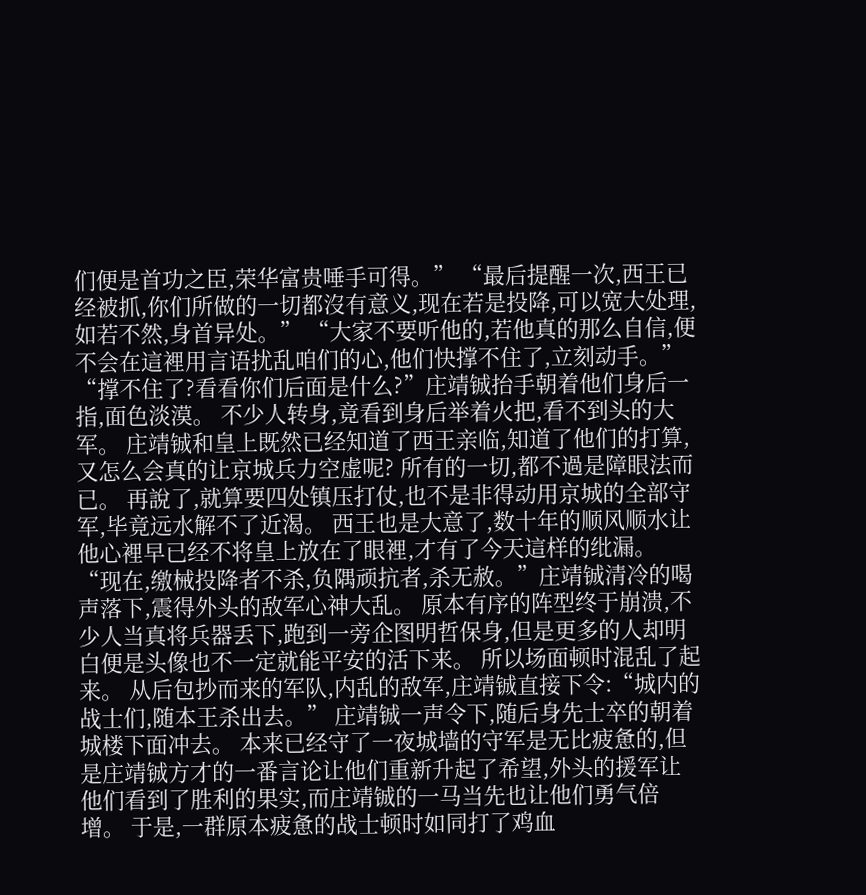们便是首功之臣,荣华富贵唾手可得。” “最后提醒一次,西王已经被抓,你们所做的一切都沒有意义,现在若是投降,可以宽大处理,如若不然,身首异处。” “大家不要听他的,若他真的那么自信,便不会在這裡用言语扰乱咱们的心,他们快撑不住了,立刻动手。” “撑不住了?看看你们后面是什么?”庄靖铖抬手朝着他们身后一指,面色淡漠。 不少人转身,竟看到身后举着火把,看不到头的大军。 庄靖铖和皇上既然已经知道了西王亲临,知道了他们的打算,又怎么会真的让京城兵力空虚呢? 所有的一切,都不過是障眼法而已。 再說了,就算要四处镇压打仗,也不是非得动用京城的全部守军,毕竟远水解不了近渴。 西王也是大意了,数十年的顺风顺水让他心裡早已经不将皇上放在了眼裡,才有了今天這样的纰漏。 “现在,缴械投降者不杀,负隅顽抗者,杀无赦。”庄靖铖清冷的喝声落下,震得外头的敌军心神大乱。 原本有序的阵型终于崩溃,不少人当真将兵器丢下,跑到一旁企图明哲保身,但是更多的人却明白便是头像也不一定就能平安的活下来。 所以场面顿时混乱了起来。 从后包抄而来的军队,内乱的敌军,庄靖铖直接下令:“城内的战士们,随本王杀出去。” 庄靖铖一声令下,随后身先士卒的朝着城楼下面冲去。 本来已经守了一夜城墙的守军是无比疲惫的,但是庄靖铖方才的一番言论让他们重新升起了希望,外头的援军让他们看到了胜利的果实,而庄靖铖的一马当先也让他们勇气倍增。 于是,一群原本疲惫的战士顿时如同打了鸡血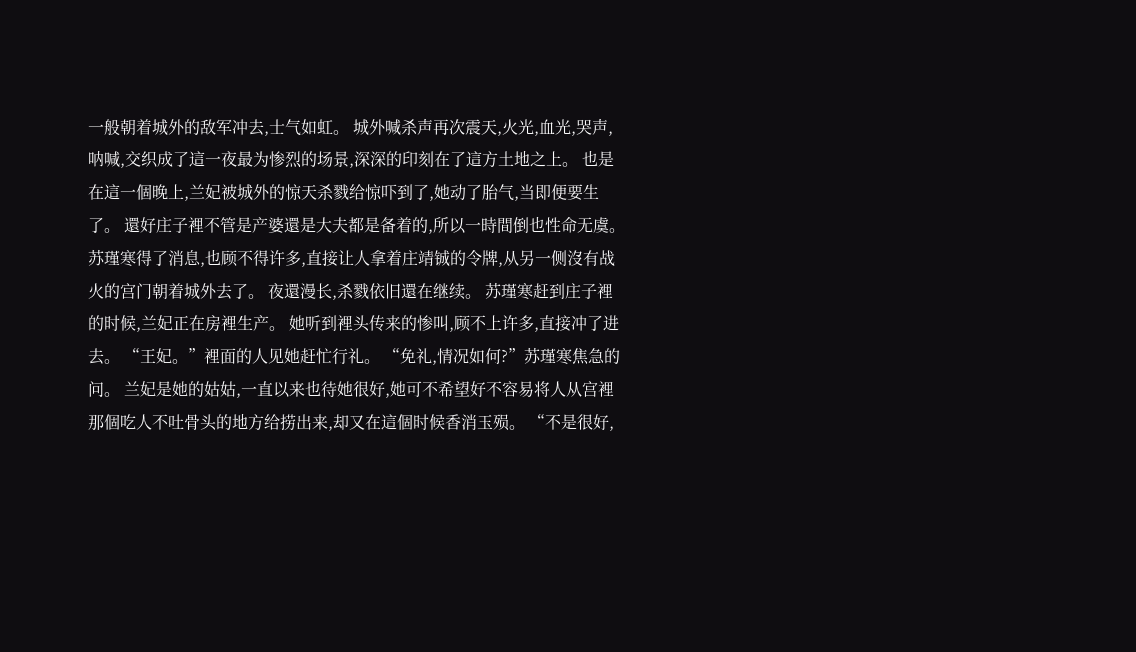一般朝着城外的敌军冲去,士气如虹。 城外喊杀声再次震天,火光,血光,哭声,呐喊,交织成了這一夜最为惨烈的场景,深深的印刻在了這方土地之上。 也是在這一個晚上,兰妃被城外的惊天杀戮给惊吓到了,她动了胎气,当即便要生了。 還好庄子裡不管是产婆還是大夫都是备着的,所以一時間倒也性命无虞。 苏瑾寒得了消息,也顾不得许多,直接让人拿着庄靖铖的令牌,从另一侧沒有战火的宫门朝着城外去了。 夜還漫长,杀戮依旧還在继续。 苏瑾寒赶到庄子裡的时候,兰妃正在房裡生产。 她听到裡头传来的惨叫,顾不上许多,直接冲了进去。 “王妃。”裡面的人见她赶忙行礼。 “免礼,情况如何?”苏瑾寒焦急的问。 兰妃是她的姑姑,一直以来也待她很好,她可不希望好不容易将人从宫裡那個吃人不吐骨头的地方给捞出来,却又在這個时候香消玉殒。 “不是很好,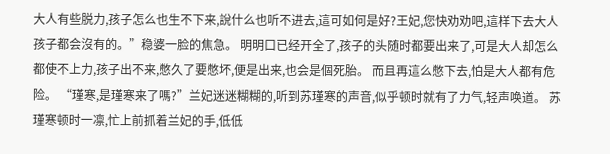大人有些脱力,孩子怎么也生不下来,說什么也听不进去,這可如何是好?王妃,您快劝劝吧,這样下去大人孩子都会沒有的。”稳婆一脸的焦急。 明明口已经开全了,孩子的头随时都要出来了,可是大人却怎么都使不上力,孩子出不来,憋久了要憋坏,便是出来,也会是個死胎。 而且再這么憋下去,怕是大人都有危险。 “瑾寒,是瑾寒来了嗎?”兰妃迷迷糊糊的,听到苏瑾寒的声音,似乎顿时就有了力气,轻声唤道。 苏瑾寒顿时一凛,忙上前抓着兰妃的手,低低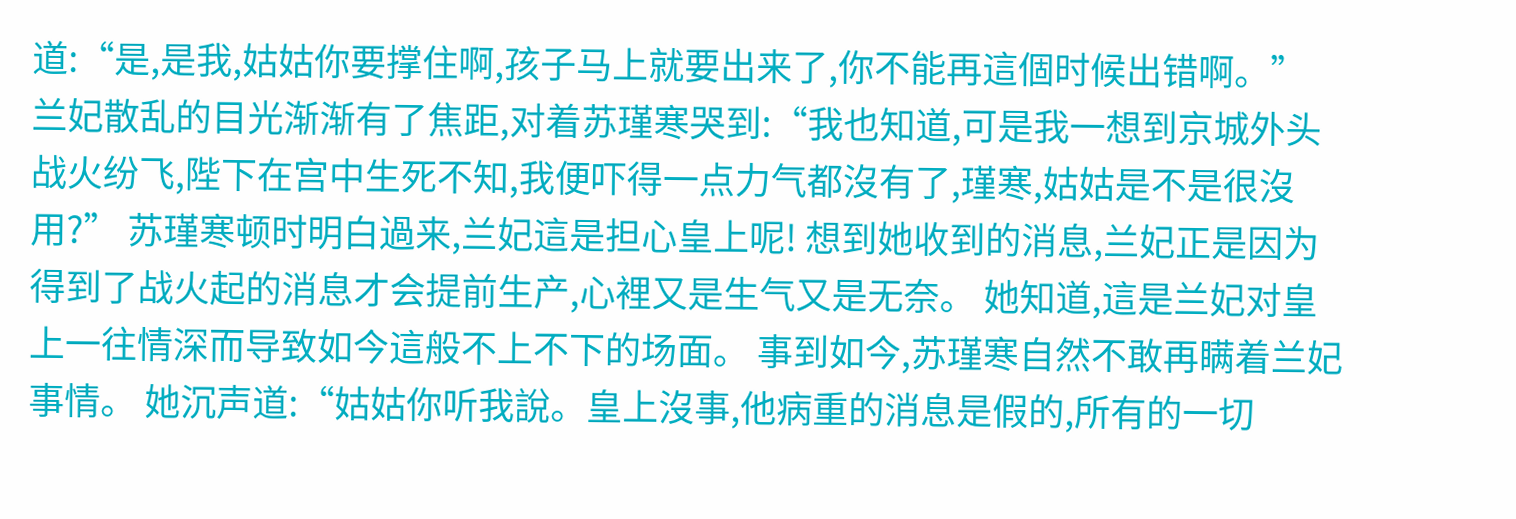道:“是,是我,姑姑你要撑住啊,孩子马上就要出来了,你不能再這個时候出错啊。” 兰妃散乱的目光渐渐有了焦距,对着苏瑾寒哭到:“我也知道,可是我一想到京城外头战火纷飞,陛下在宫中生死不知,我便吓得一点力气都沒有了,瑾寒,姑姑是不是很沒用?” 苏瑾寒顿时明白過来,兰妃這是担心皇上呢! 想到她收到的消息,兰妃正是因为得到了战火起的消息才会提前生产,心裡又是生气又是无奈。 她知道,這是兰妃对皇上一往情深而导致如今這般不上不下的场面。 事到如今,苏瑾寒自然不敢再瞒着兰妃事情。 她沉声道:“姑姑你听我說。皇上沒事,他病重的消息是假的,所有的一切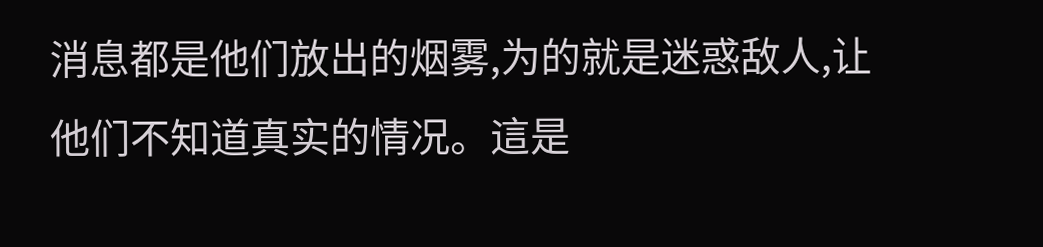消息都是他们放出的烟雾,为的就是迷惑敌人,让他们不知道真实的情况。這是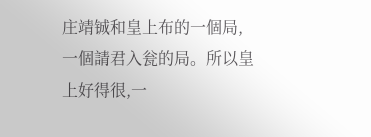庄靖铖和皇上布的一個局,一個請君入瓮的局。所以皇上好得很,一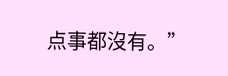点事都沒有。”